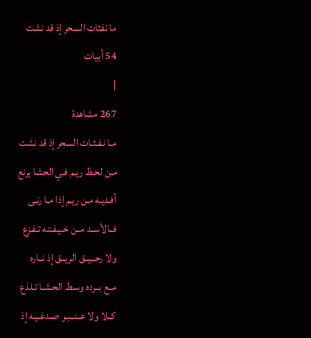ما نفثات السحر إذ قد نشت
54 أبيات
|
267 مشاهدة
مـا نـفـثـات السحر إذ قد نشت
مـن لحـظ ريـم فـي الحشا يرنع
أفـديـه مـن ريـم إذا مـا رنـى
فــالأســد مــن خـيـفـتـه تـفـزع
ولا رحــيــق الريــق إذ نــاره
مــع بــرده وسـط الحـشـا تـلذع
كــلا ولا عــنــبـر صـدغـيـه إذ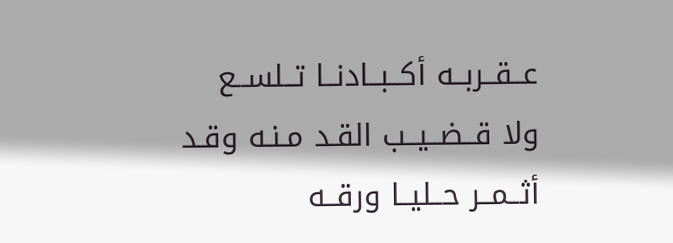عــقــربــه أكــبــادنــا تــلســع
ولا قــضــيــب القـد مـنـه وقـد
أثــمــر حــليــا ورقــه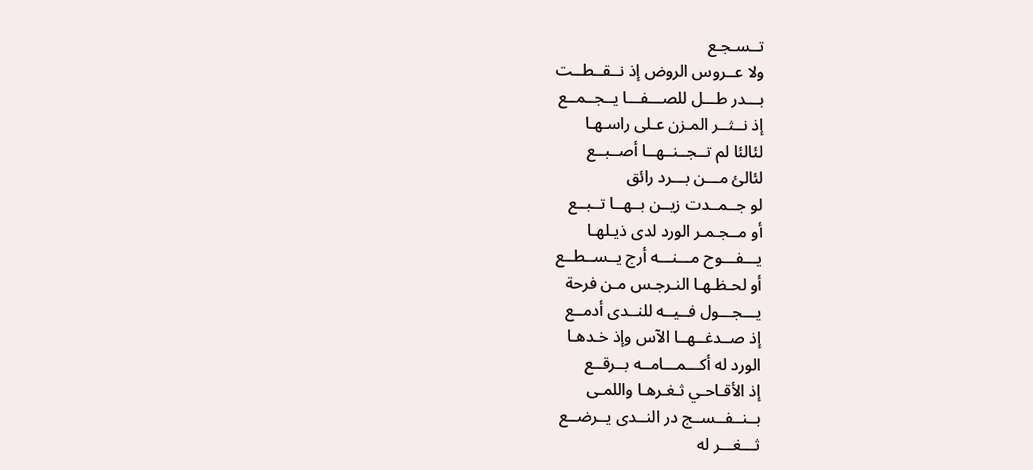تــسـجـع
ولا عــروس الروض إذ نــقــطــت
بـــدر طـــل للصـــفـــا يــجــمــع
إذ نــثــر المـزن عـلى راسـهـا
لئالئا لم تــجــنــهــا أصــبــع
لئالئ مـــن بـــرد رائق
لو جــمــدت زيــن بــهــا تــبــع
أو مــجـمـر الورد لدى ذيـلهـا
يـــفـــوح مـــنـــه أرج يــســطــع
أو لحـظـهـا النـرجـس مـن فرحة
يـــجـــول فــيــه للنــدى أدمــع
إذ صــدغــهــا الآس وإذ خـدهـا
الورد له أكـــمـــامــه بــرقــع
إذ الأقـاحـي ثـغـرهـا واللمـى
بــنــفــســج در النــدى يــرضــع
ثـــغـــر له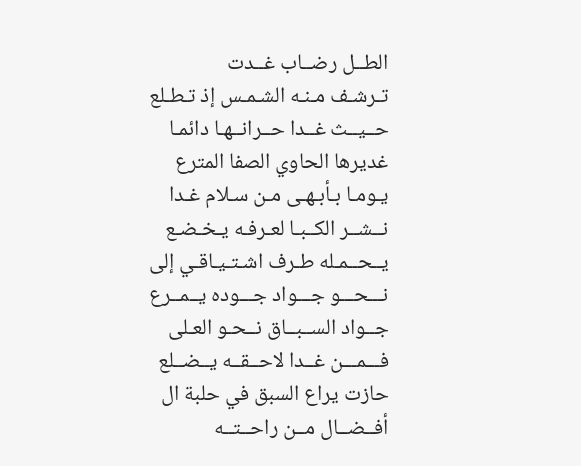الطــل رضــاب غــدت
تـرشـف مـنـه الشـمـس إذ تـطـلع
حــيــث غــدا حــرانــهـا دائمـا
غديرها الحاوي الصفا المترع
يـومـا بـأبـهـى مـن سـلام غـدا
نــشــر الكــبـا لعـرفـه يـخـضـع
يــحــمـله طـرف اشـتـيـاقـي إلى
نـــحـــو جـــواد جـــوده يــمــرع
جــواد الســبــاق نــحـو العـلى
فـــمـــن غــدا لاحــقــه يــضــلع
حازت يراع السبق في حلبة ال
أفــضــال مــن راحــتــه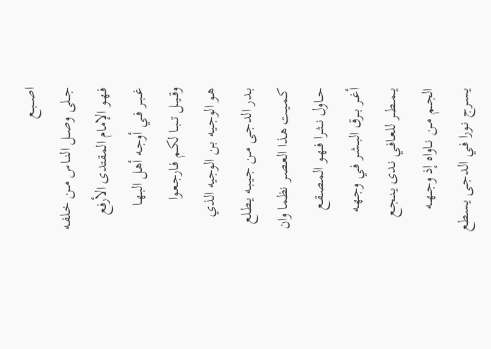اصــبــع
جــلى وصــل النــاس مــن خـلفـه
فـهـو الإمام المقتدى الأرفع
غــبــر فــي أوجـه أهـل البـهـا
وقــيــل تــبــا لكـم فـارجـعـوا
هـو الوجـيـه بـن الوجيه الذي
بـدر الدجـى مـن جـيـبـه يـطـلع
كـمـيـت هـذا العـصـر نظما وان
حــاول نــثــرا فــهـو المـصـقـع
أغــر بــرق البــشـر فـي وجـهـه
يــمــطــر للعـافـي نـدى يـنـجـع
الجــم مــن نــاواه إذ وجــهــه
يـسـرج نـورا فـي الدجـى يـسطع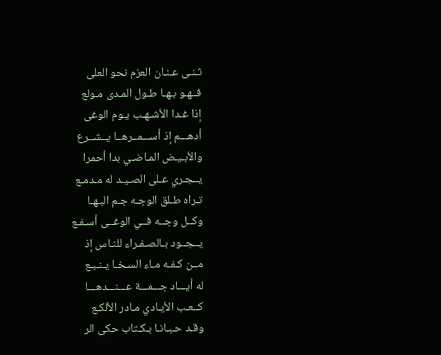ثـنـى عـنـان العزم نحو العلى
فــهـو بـهـا طـول المـدى مـولع
إذا غـدا الأشـهـب يـوم الوغى
أدهـــم إذ أســـمــرهــا يــشــرع
والأبـيـض المـاضـي بدا أحمرا
يــجـري عـلى الصـيـد له مـدمـع
تـراه طـلق الوجـه جـم البـهـا
وكــل وجــه فــي الوغــى أسـفـع
يــجــود بـالصـفـراء للنـاس إذ
مــن كـفـه مـاء السـخـا يـنـبـع
له أيـــاد جـــمـــة عـــنـــدهـــا
كــعـب الأيـادي مـادر الألكـع
وقـد حـبـانـا بـكـتاب حكى الر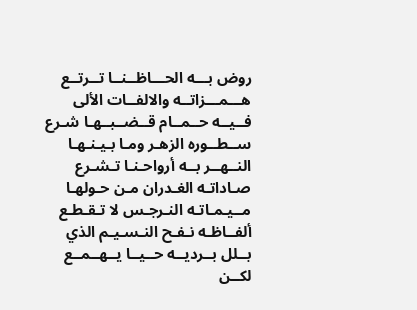روض بـــه الحـــاظــنــا تــرتــع
هـــمـــزاتــه والالفــات الألى
فــيــه حــمــام قــضــبــهـا شـرع
ســطــوره الزهـر ومـا بـيـنـهـا
النــهــر بــه أرواحـنـا تـشـرع
صـاداتـه الغـدران مـن حـولهـا
مــيـمـاتـه النـرجـس لا تـقـطـع
ألفــاظـه نـفـح النـسـيـم الذي
بــلل بــرديــه حــيــا يــهــمــع
لكــن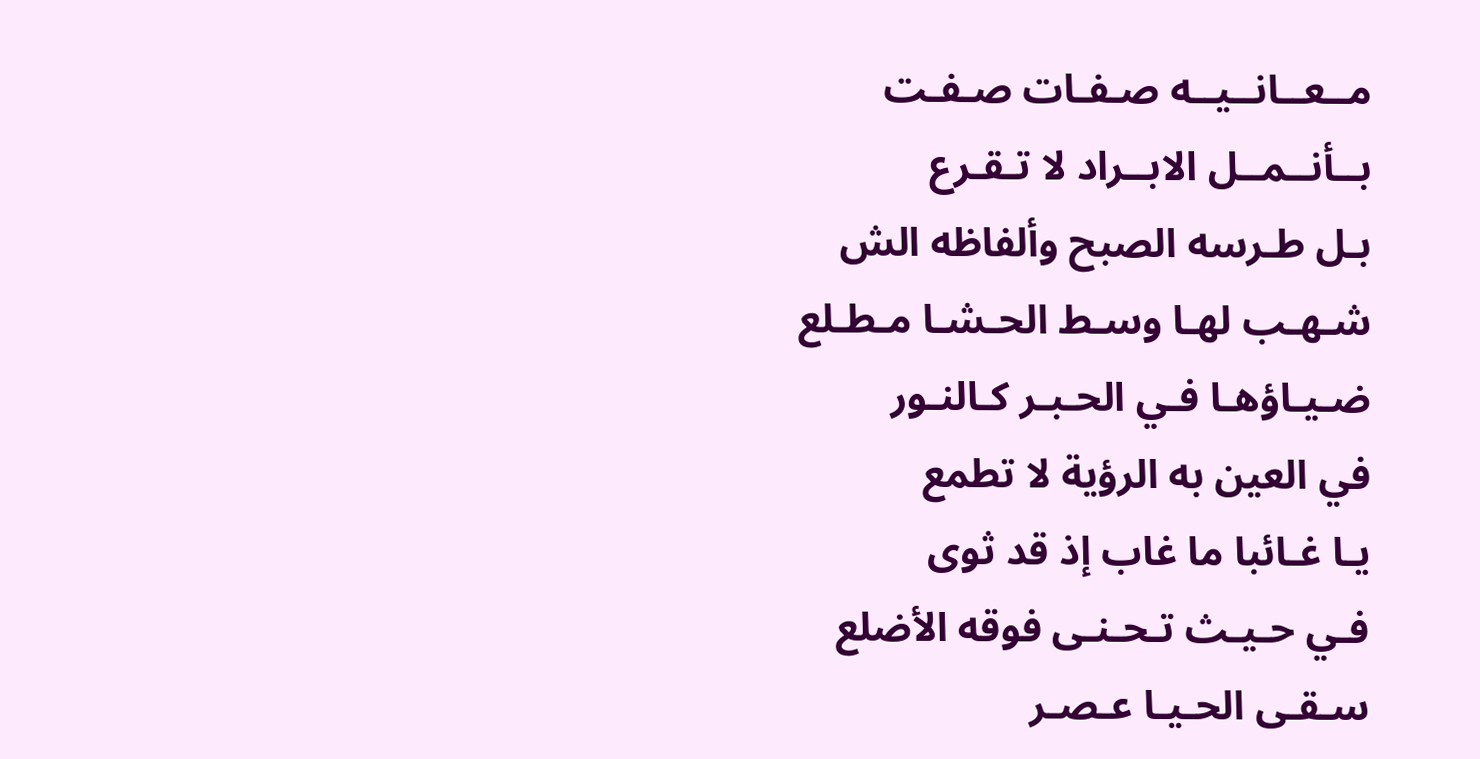مــعــانــيــه صـفـات صـفـت
بــأنــمــل الابــراد لا تـقـرع
بـل طـرسه الصبح وألفاظه الش
شـهـب لهـا وسـط الحـشـا مـطـلع
ضـيـاؤهـا فـي الحـبـر كـالنـور
في العين به الرؤية لا تطمع
يـا غـائبا ما غاب إذ قد ثوى
فـي حـيـث تـحـنـى فوقه الأضلع
سـقـى الحـيـا عـصـر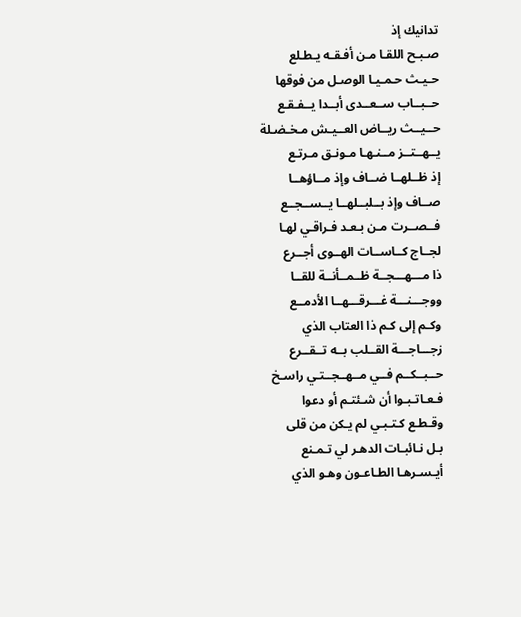تدانيك إذ
صـبـح اللقـا مـن أفـقـه يـطـلع
حـيـث حـمـيـا الوصـل من فوقها
حــبــاب ســعــدى أبــدا يــفـقـع
حــيــث ريــاض العــيـش مـخـضـلة
يــهــتــز مــنـهـا مـونـق مـرتـع
إذ ظــلهــا ضــاف وإذ مــاؤهــا
صــاف وإذ بــلبــلهــا يــســجــع
فــصــرت مـن بـعـد فـراقـي لهـا
لجــاج كــاســات الهــوى أجــرع
ذا مـــهـــجــة ظــمــأنــة للقــا
ووجـــنـــة غـــرقـــهــا الأدمــع
وكـم إلى كـم ذا العتاب الذي
زجـــاجـــة القــلب بــه تــقــرع
حــبــكــم فــي مــهــجــتـي راسـخ
فـعـاتـبـوا أن شـئتـم أو دعوا
وقـطـع كـتـبـي لم يـكن من قلى
بـل نـائبـات الدهـر لي تـمـنع
أيـسـرهـا الطـاعـون وهـو الذي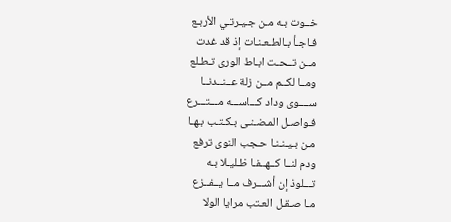خــوت بـه مـن جـيـرتـي الأربـع
فـاجـأ بـالطـعـنـات إذ قد غدت
مــن تــحـت ابـاط الورى تـطـلع
ومــا لكــم مــن زلة عــنــدنــا
ســــوى وداد كـــاســـه مـــتـــرع
فـواصـل المـضـنـى بـكـتـب بـهـا
مـن بـيـنـنـا حـجب النوى ترفع
ودم لنــا كــهــفـا ظـليـلا بـه
تـــلوذ إن أشـــرف مــا يــفــزع
مـا صـقـل العـتب مرايا الولا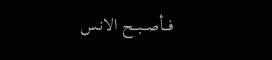فــأصــبــح الانـس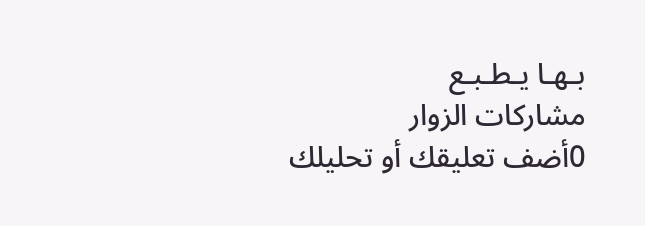بـهـا يـطـبـع
مشاركات الزوار
0أضف تعليقك أو تحليلك